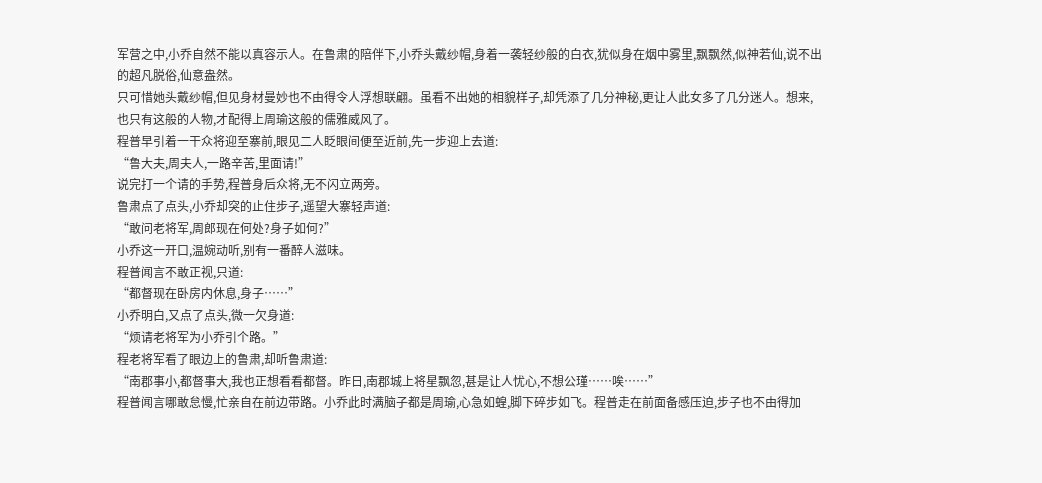军营之中,小乔自然不能以真容示人。在鲁肃的陪伴下,小乔头戴纱帽,身着一袭轻纱般的白衣,犹似身在烟中雾里,飘飘然,似神若仙,说不出的超凡脱俗,仙意盎然。
只可惜她头戴纱帽,但见身材曼妙也不由得令人浮想联翩。虽看不出她的相貌样子,却凭添了几分神秘,更让人此女多了几分迷人。想来,也只有这般的人物,才配得上周瑜这般的儒雅威风了。
程普早引着一干众将迎至寨前,眼见二人眨眼间便至近前,先一步迎上去道:
“鲁大夫,周夫人,一路辛苦,里面请!”
说完打一个请的手势,程普身后众将,无不闪立两旁。
鲁肃点了点头,小乔却突的止住步子,遥望大寨轻声道:
“敢问老将军,周郎现在何处?身子如何?”
小乔这一开口,温婉动听,别有一番醉人滋味。
程普闻言不敢正视,只道:
“都督现在卧房内休息,身子……”
小乔明白,又点了点头,微一欠身道:
“烦请老将军为小乔引个路。”
程老将军看了眼边上的鲁肃,却听鲁肃道:
“南郡事小,都督事大,我也正想看看都督。昨日,南郡城上将星飘忽,甚是让人忧心,不想公瑾……唉……”
程普闻言哪敢怠慢,忙亲自在前边带路。小乔此时满脑子都是周瑜,心急如蝗,脚下碎步如飞。程普走在前面备感压迫,步子也不由得加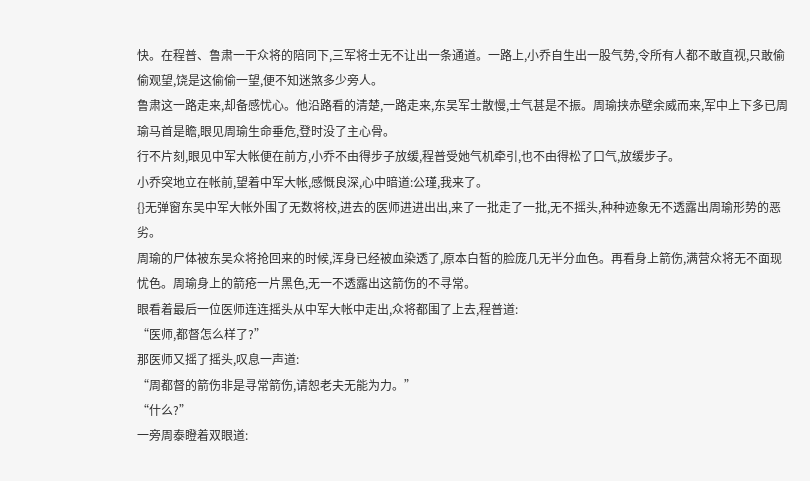快。在程普、鲁肃一干众将的陪同下,三军将士无不让出一条通道。一路上,小乔自生出一股气势,令所有人都不敢直视,只敢偷偷观望,饶是这偷偷一望,便不知迷煞多少旁人。
鲁肃这一路走来,却备感忧心。他沿路看的清楚,一路走来,东吴军士散慢,士气甚是不振。周瑜挟赤壁余威而来,军中上下多已周瑜马首是瞻,眼见周瑜生命垂危,登时没了主心骨。
行不片刻,眼见中军大帐便在前方,小乔不由得步子放缓,程普受她气机牵引,也不由得松了口气,放缓步子。
小乔突地立在帐前,望着中军大帐,感慨良深,心中暗道:公瑾,我来了。
{}无弹窗东吴中军大帐外围了无数将校,进去的医师进进出出,来了一批走了一批,无不摇头,种种迹象无不透露出周瑜形势的恶劣。
周瑜的尸体被东吴众将抢回来的时候,浑身已经被血染透了,原本白皙的脸庞几无半分血色。再看身上箭伤,满营众将无不面现忧色。周瑜身上的箭疮一片黑色,无一不透露出这箭伤的不寻常。
眼看着最后一位医师连连摇头从中军大帐中走出,众将都围了上去,程普道:
“医师,都督怎么样了?”
那医师又摇了摇头,叹息一声道:
“周都督的箭伤非是寻常箭伤,请恕老夫无能为力。”
“什么?”
一旁周泰瞪着双眼道: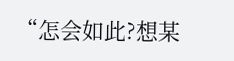“怎会如此?想某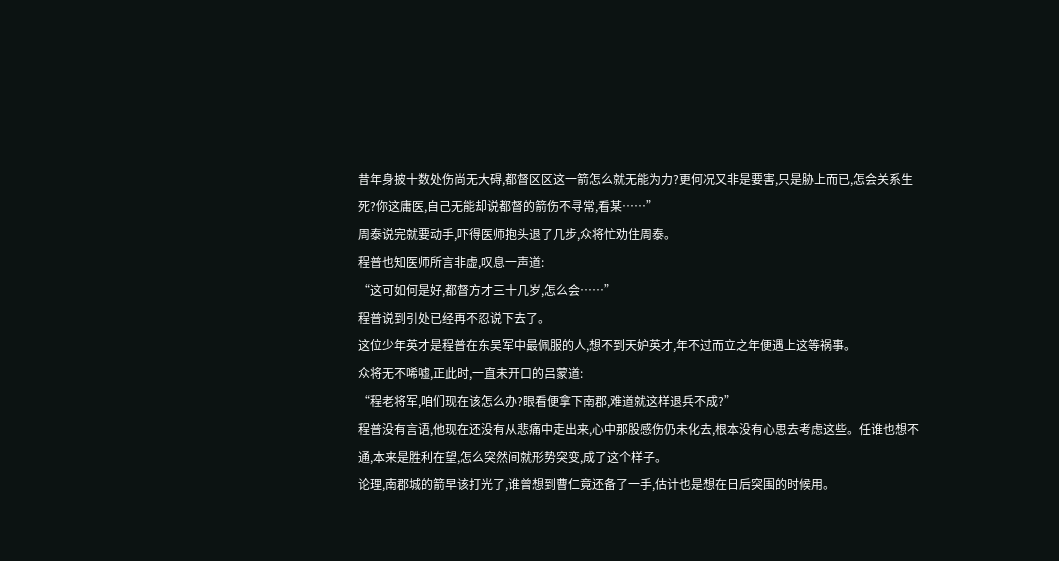昔年身披十数处伤尚无大碍,都督区区这一箭怎么就无能为力?更何况又非是要害,只是胁上而已,怎会关系生死?你这庸医,自己无能却说都督的箭伤不寻常,看某……”
周泰说完就要动手,吓得医师抱头退了几步,众将忙劝住周泰。
程普也知医师所言非虚,叹息一声道:
“这可如何是好,都督方才三十几岁,怎么会……”
程普说到引处已经再不忍说下去了。
这位少年英才是程普在东吴军中最佩服的人,想不到天妒英才,年不过而立之年便遇上这等祸事。
众将无不唏嘘,正此时,一直未开口的吕蒙道:
“程老将军,咱们现在该怎么办?眼看便拿下南郡,难道就这样退兵不成?”
程普没有言语,他现在还没有从悲痛中走出来,心中那股感伤仍未化去,根本没有心思去考虑这些。任谁也想不通,本来是胜利在望,怎么突然间就形势突变,成了这个样子。
论理,南郡城的箭早该打光了,谁曾想到曹仁竟还备了一手,估计也是想在日后突围的时候用。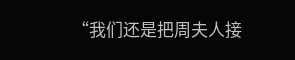“我们还是把周夫人接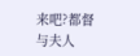来吧?都督与夫人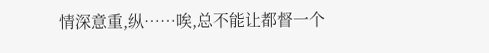情深意重,纵……唉,总不能让都督一个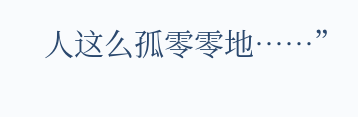人这么孤零零地……”